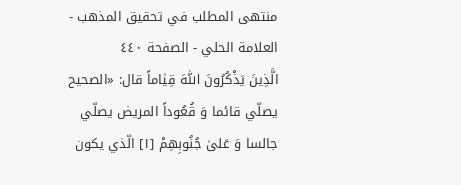منتهى المطلب في تحقيق المذهب - العلامة الحلي - الصفحة ٤٤٠
الَّذِينَ يَذْكُرُونَ اللّٰهَ قِيٰاماً قال: «الصحيح يصلّي قائما وَ قُعُوداً المريض يصلّي جالسا وَ عَلىٰ جُنُوبِهِمْ [١] الّذي يكون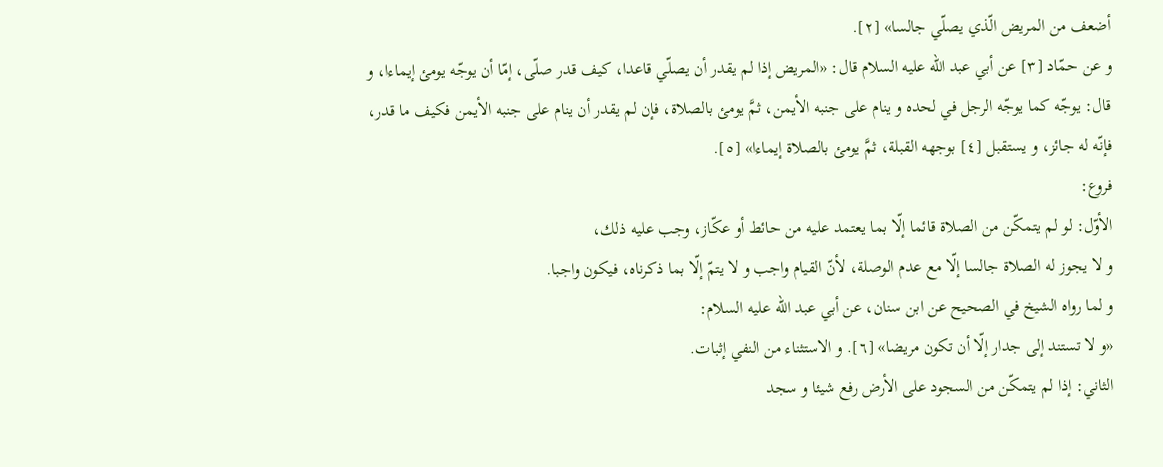أضعف من المريض الّذي يصلّي جالسا» [٢].
و عن حمّاد [٣] عن أبي عبد اللّه عليه السلام قال: «المريض إذا لم يقدر أن يصلّي قاعدا، كيف قدر صلّى، إمّا أن يوجّه يومئ إيماءا، و قال: يوجّه كما يوجّه الرجل في لحده و ينام على جنبه الأيمن، ثمَّ يومئ بالصلاة، فإن لم يقدر أن ينام على جنبه الأيمن فكيف ما قدر، فإنّه له جائز، و يستقبل [٤] بوجهه القبلة، ثمَّ يومئ بالصلاة إيماءا» [٥].
فروع:
الأوّل: لو لم يتمكّن من الصلاة قائما إلّا بما يعتمد عليه من حائط أو عكّاز، وجب عليه ذلك،
و لا يجوز له الصلاة جالسا إلّا مع عدم الوصلة، لأنّ القيام واجب و لا يتمّ إلّا بما ذكرناه، فيكون واجبا.
و لما رواه الشيخ في الصحيح عن ابن سنان، عن أبي عبد اللّه عليه السلام:
«و لا تستند إلى جدار إلّا أن تكون مريضا» [٦]. و الاستثناء من النفي إثبات.
الثاني: إذا لم يتمكّن من السجود على الأرض رفع شيئا و سجد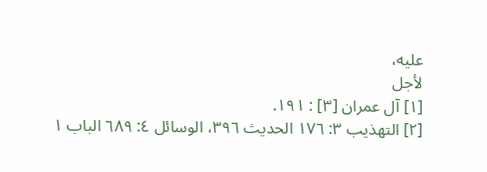عليه،
لأجل
[١] آل عمران [٣] : ١٩١.
[٢] التهذيب ٣: ١٧٦ الحديث ٣٩٦، الوسائل ٤: ٦٨٩ الباب ١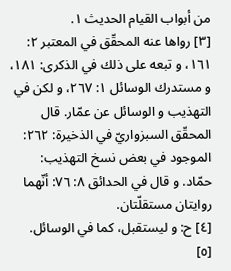من أبواب القيام الحديث ١.
[٣] رواها عنه المحقّق في المعتبر ٢: ١٦١، و تبعه على ذلك في الذكرى: ١٨١، و مستدرك الوسائل ١: ٢٦٧، و لكن في التهذيب و الوسائل عن عمّار. قال المحقّق السبزواريّ في الذخيرة: ٢٦٢: الموجود في بعض نسخ التهذيب:
حمّاد. و قال في الحدائق ٨: ٧٦: أنّهما روايتان مستقلّتان.
[٤] ح: و ليستقبل، كما في الوسائل.
[٥]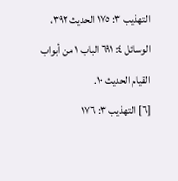التهذيب ٣: ١٧٥ الحديث ٣٩٢، الوسائل ٤: ٦٩١ الباب ١ من أبواب القيام الحديث ١٠.
[٦] التهذيب ٣: ١٧٦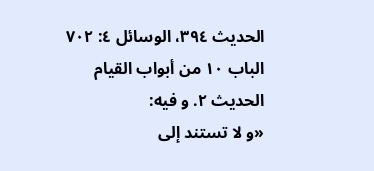الحديث ٣٩٤، الوسائل ٤: ٧٠٢ الباب ١٠ من أبواب القيام الحديث ٢. و فيه:
«و لا تستند إلى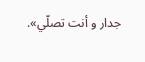جدار و أنت تصلّي».